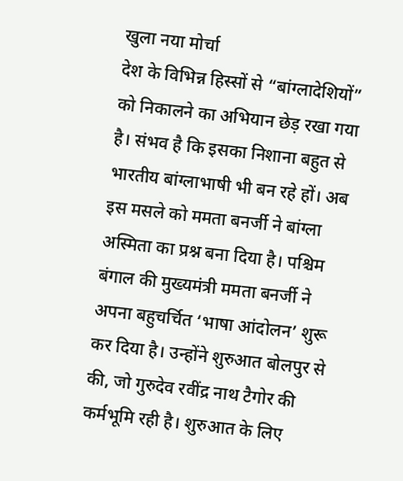खुला नया मोर्चा
देश के विभिन्न हिस्सों से “बांग्लादेशियों” को निकालने का अभियान छेड़ रखा गया है। संभव है कि इसका निशाना बहुत से भारतीय बांग्लाभाषी भी बन रहे हों। अब इस मसले को ममता बनर्जी ने बांग्ला अस्मिता का प्रश्न बना दिया है। पश्चिम बंगाल की मुख्यमंत्री ममता बनर्जी ने अपना बहुचर्चित ‘भाषा आंदोलन’ शुरू कर दिया है। उन्होंने शुरुआत बोलपुर से की, जो गुरुदेव रवींद्र नाथ टैगोर की कर्मभूमि रही है। शुरुआत के लिए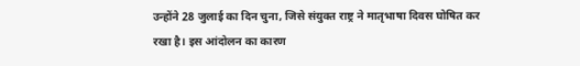उन्होंने 28 जुलाई का दिन चुना, जिसे संयुक्त राष्ट्र ने मातृभाषा दिवस घोषित कर रखा है। इस आंदोलन का कारण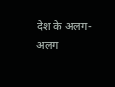देश के अलग- अलग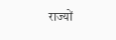राज्यों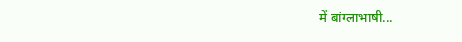में बांग्लाभाषी...